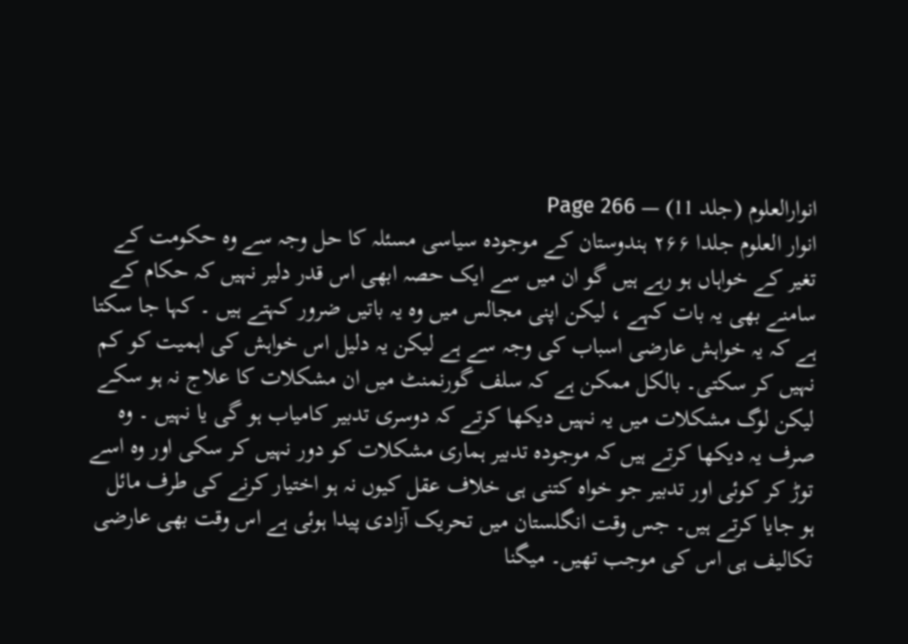انوارالعلوم (جلد 11) — Page 266
انوار العلوم جلدا ۲۶۶ ہندوستان کے موجودہ سیاسی مسئلہ کا حل وجہ سے وہ حکومت کے تغیر کے خواہاں ہو رہے ہیں گو ان میں سے ایک حصہ ابھی اس قدر دلیر نہیں کہ حکام کے سامنے بھی یہ بات کہے ، لیکن اپنی مجالس میں وہ یہ باتیں ضرور کہتے ہیں ۔ کہا جا سکتا ہے کہ یہ خواہش عارضی اسباب کی وجہ سے ہے لیکن یہ دلیل اس خواہش کی اہمیت کو کم نہیں کر سکتی۔ بالکل ممکن ہے کہ سلف گورنمنٹ میں ان مشکلات کا علاج نہ ہو سکے لیکن لوگ مشکلات میں یہ نہیں دیکھا کرتے کہ دوسری تدبیر کامیاب ہو گی یا نہیں ۔ وہ صرف یہ دیکھا کرتے ہیں کہ موجودہ تدبیر ہماری مشکلات کو دور نہیں کر سکی اور وہ اسے توڑ کر کوئی اور تدبیر جو خواہ کتنی ہی خلاف عقل کیوں نہ ہو اختیار کرنے کی طرف مائل ہو جایا کرتے ہیں۔ جس وقت انگلستان میں تحریک آزادی پیدا ہوئی ہے اس وقت بھی عارضی تکالیف ہی اس کی موجب تھیں۔ میگنا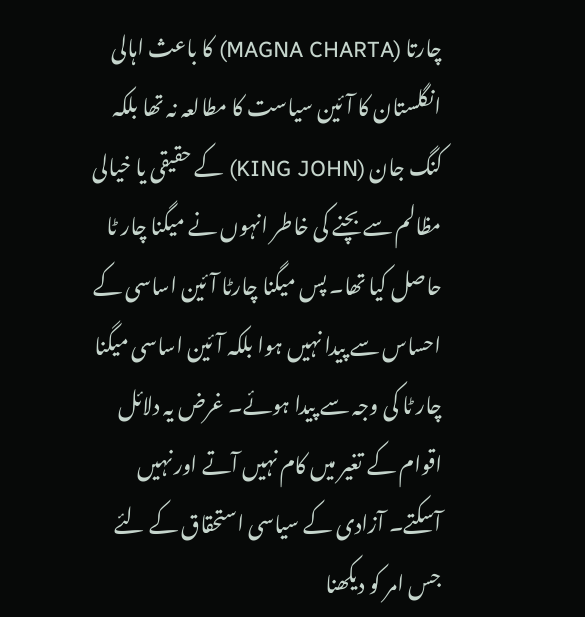چارتا (MAGNA CHARTA) کا باعث اہالی انگلستان کا آئین سیاست کا مطالعہ نہ تھا بلکہ کنگ جان (KING JOHN) کے حقیقی یا خیالی مظالم سے بچنے کی خاطر انہوں نے میگنا چار ٹا حاصل کیا تھا۔ پس میگنا چارٹا آئین اساسی کے احساس سے پیدا نہیں ہوا بلکہ آئین اساسی میگنا چار ٹا کی وجہ سے پیدا ہوئے۔ غرض یہ دلائل اقوام کے تغیر میں کام نہیں آتے اور نہیں آسکتے۔ آزادی کے سیاسی استحقاق کے لئے جس امر کو دیکھنا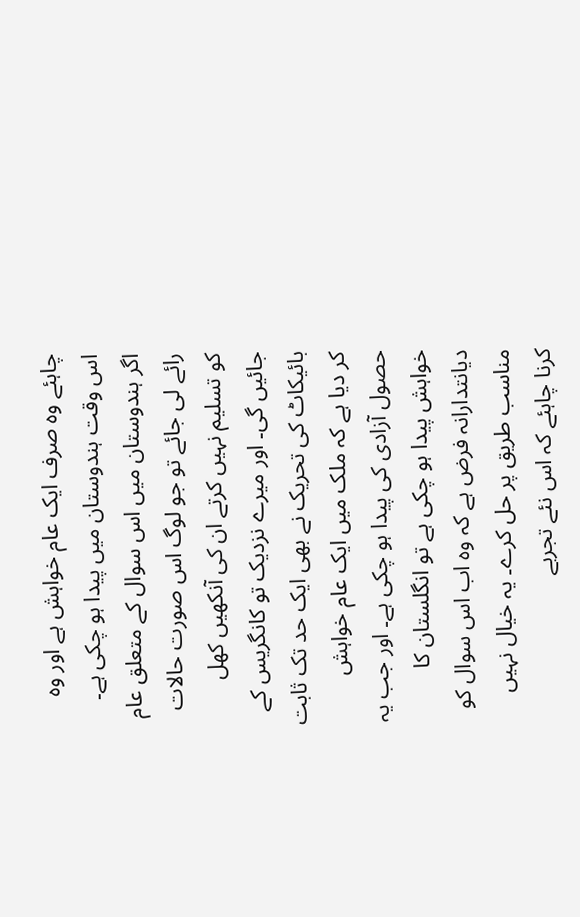چاہئے وہ صرف ایک عام خواہش ہے اور وہ اس وقت ہندوستان میں پیدا ہو چکی ہے۔ اگر ہندوستان میں اس سوال کے متعلق عام رائے لی جائے تو جو لوگ اس صورت حالات کو تسلیم نہیں کرتے ان کی آنکھیں کھل جائیں گی۔ اور میرے نزدیک تو کانگریس کے بائیکاٹ کی تحریک نے بھی ایک حد تک ثابت کر دیا ہے کہ ملک میں ایک عام خواہش حصول آزادی کی پیدا ہو چکی ہے۔ اور جب یہ خواہش پیدا ہو چکی ہے تو انگلستان کا دیانتدارانہ فرض ہے کہ وہ اب اس سوال کو مناسب طریق پر حل کرے۔ یہ خیال نہیں کرنا چاہئے کہ اس نئے تجربے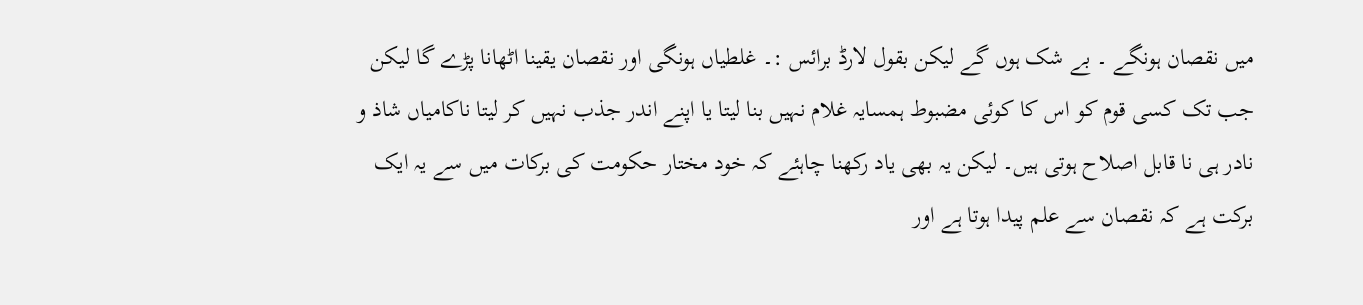میں نقصان ہونگے ۔ بے شک ہوں گے لیکن بقول لارڈ برائس :۔ غلطیاں ہونگی اور نقصان یقینا اٹھانا پڑے گا لیکن جب تک کسی قوم کو اس کا کوئی مضبوط ہمسایہ غلام نہیں بنا لیتا یا اپنے اندر جذب نہیں کر لیتا ناکامیاں شاذ و نادر ہی نا قابل اصلاح ہوتی ہیں۔ لیکن یہ بھی یاد رکھنا چاہئے کہ خود مختار حکومت کی برکات میں سے یہ ایک برکت ہے کہ نقصان سے علم پیدا ہوتا ہے اور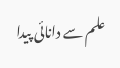علم سے دانائی پیدا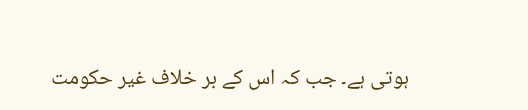ہوتی ہے۔ جب کہ اس کے بر خلاف غیر حکومت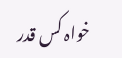خواہ کس قدر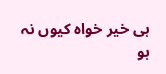ہی خیر خواہ کیوں نہ ہو